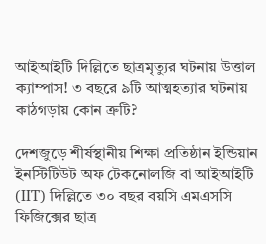আইআইটি দিল্লিতে ছাত্রমৃত্যুর ঘটনায় উত্তাল ক্যাম্পাস! ৩ বছরে ৯টি আত্মহত্যার ঘটনায় কাঠগড়ায় কোন ত্রুটি?

দেশজুড়ে শীর্ষস্থানীয় শিক্ষা প্রতিষ্ঠান ইন্ডিয়ান ইনস্টিটিউট অফ টেকনোলজি বা আইআইটি (IIT) দিল্লিতে ৩০ বছর বয়সি এমএসসি ফিজিক্সের ছাত্র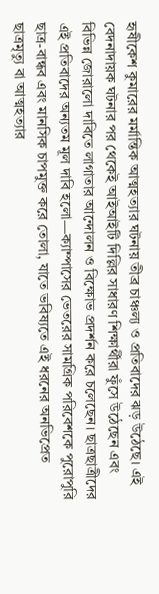হৃষীকেশ কুমারের মর্মান্তিক আত্মহত্যার ঘটনায় তীব্র চাঞ্চল্য ও প্রতিবাদের ঝড় উঠেছে। এই বেদনাদায়ক ঘটনার পর থেকেই আইআইটি দিল্লির সাধারণ শিক্ষার্থীরা ফুঁসে উঠেছেন এবং বিভিন্ন জোরালো দাবিতে লাগাতার আন্দোলন ও বিক্ষোভ প্রদর্শন করে চলেছেন। ছাত্রছাত্রীদের এই প্রতিবাদের অন্যতম মূল দাবি হলো—ক্যাম্পাসের ভেতরের সামগ্রিক পরিবেশকে পুরোপুরি ছাত্র-বান্ধব এবং মানসিক চাপমুক্ত করে তোলা, যাতে ভবিষ্যতে এই ধরনের অনভিপ্রেত ছাত্রমৃত্যু বা আত্মহত্যার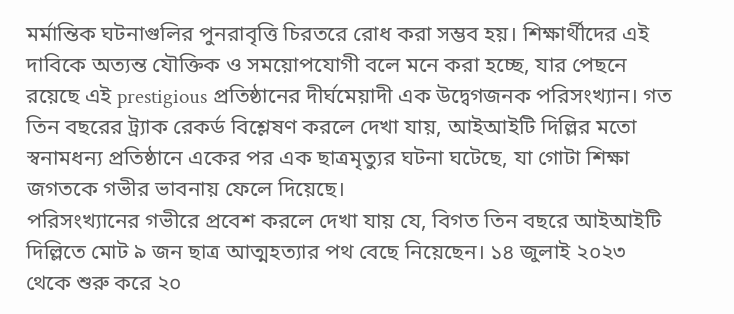মর্মান্তিক ঘটনাগুলির পুনরাবৃত্তি চিরতরে রোধ করা সম্ভব হয়। শিক্ষার্থীদের এই দাবিকে অত্যন্ত যৌক্তিক ও সময়োপযোগী বলে মনে করা হচ্ছে, যার পেছনে রয়েছে এই prestigious প্রতিষ্ঠানের দীর্ঘমেয়াদী এক উদ্বেগজনক পরিসংখ্যান। গত তিন বছরের ট্র্যাক রেকর্ড বিশ্লেষণ করলে দেখা যায়, আইআইটি দিল্লির মতো স্বনামধন্য প্রতিষ্ঠানে একের পর এক ছাত্রমৃত্যুর ঘটনা ঘটেছে, যা গোটা শিক্ষা জগতকে গভীর ভাবনায় ফেলে দিয়েছে।
পরিসংখ্যানের গভীরে প্রবেশ করলে দেখা যায় যে, বিগত তিন বছরে আইআইটি দিল্লিতে মোট ৯ জন ছাত্র আত্মহত্যার পথ বেছে নিয়েছেন। ১৪ জুলাই ২০২৩ থেকে শুরু করে ২০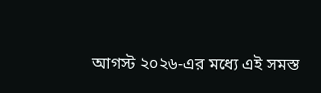আগস্ট ২০২৬-এর মধ্যে এই সমস্ত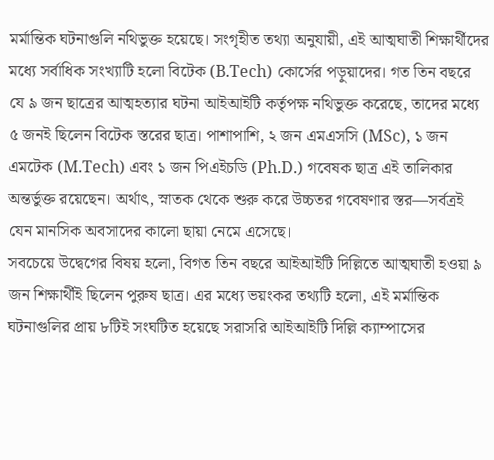মর্মান্তিক ঘটনাগুলি নথিভুক্ত হয়েছে। সংগৃহীত তথ্যা অনুযায়ী, এই আত্মঘাতী শিক্ষার্থীদের মধ্যে সর্বাধিক সংখ্যাটি হলো বিটেক (B.Tech) কোর্সের পড়ুয়াদের। গত তিন বছরে যে ৯ জন ছাত্রের আত্মহত্যার ঘটনা আইআইটি কর্তৃপক্ষ নথিভুক্ত করেছে, তাদের মধ্যে ৫ জনই ছিলেন বিটেক স্তরের ছাত্র। পাশাপাশি, ২ জন এমএসসি (MSc), ১ জন এমটেক (M.Tech) এবং ১ জন পিএইচডি (Ph.D.) গবেষক ছাত্র এই তালিকার অন্তর্ভুক্ত রয়েছেন। অর্থাৎ, স্নাতক থেকে শুরু করে উচ্চতর গবেষণার স্তর—সর্বত্রই যেন মানসিক অবসাদের কালো ছায়া নেমে এসেছে।
সবচেয়ে উদ্বেগের বিষয় হলো, বিগত তিন বছরে আইআইটি দিল্লিতে আত্মঘাতী হওয়া ৯ জন শিক্ষার্থীই ছিলেন পুরুষ ছাত্র। এর মধ্যে ভয়ংকর তথ্যটি হলো, এই মর্মান্তিক ঘটনাগুলির প্রায় ৮টিই সংঘটিত হয়েছে সরাসরি আইআইটি দিল্লি ক্যাম্পাসের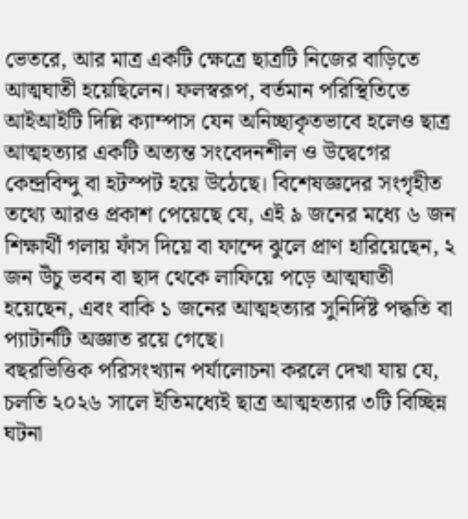ভেতরে, আর মাত্র একটি ক্ষেত্রে ছাত্রটি নিজের বাড়িতে আত্মঘাতী হয়েছিলেন। ফলস্বরূপ, বর্তমান পরিস্থিতিতে আইআইটি দিল্লি ক্যাম্পাস যেন অনিচ্ছাকৃতভাবে হলেও ছাত্র আত্মহত্যার একটি অত্যন্ত সংবেদনশীল ও উদ্বেগের কেন্দ্রবিন্দু বা হটস্পট হয়ে উঠেছে। বিশেষজ্ঞদের সংগৃহীত তথ্যে আরও প্রকাশ পেয়েছে যে, এই ৯ জনের মধ্যে ৬ জন শিক্ষার্থী গলায় ফাঁস দিয়ে বা ফান্দে ঝুলে প্রাণ হারিয়েছেন, ২ জন উঁচু ভবন বা ছাদ থেকে লাফিয়ে পড়ে আত্মঘাতী হয়েছেন, এবং বাকি ১ জনের আত্মহত্যার সুনির্দিষ্ট পদ্ধতি বা প্যাটার্নটি অজ্ঞাত রয়ে গেছে।
বছরভিত্তিক পরিসংখ্যান পর্যালোচনা করলে দেখা যায় যে, চলতি ২০২৬ সালে ইতিমধ্যেই ছাত্র আত্মহত্যার ৩টি বিচ্ছিন্ন ঘটনা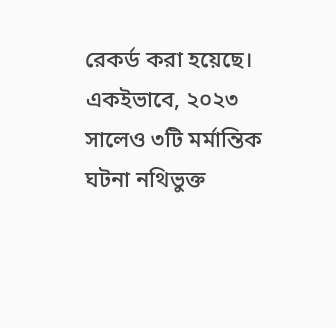রেকর্ড করা হয়েছে। একইভাবে, ২০২৩ সালেও ৩টি মর্মান্তিক ঘটনা নথিভুক্ত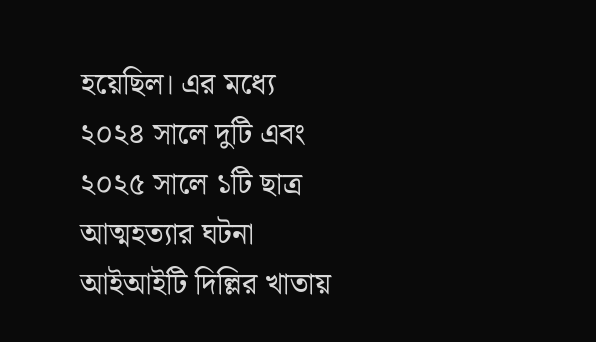হয়েছিল। এর মধ্যে ২০২৪ সালে দুটি এবং ২০২৫ সালে ১টি ছাত্র আত্মহত্যার ঘটনা আইআইটি দিল্লির খাতায়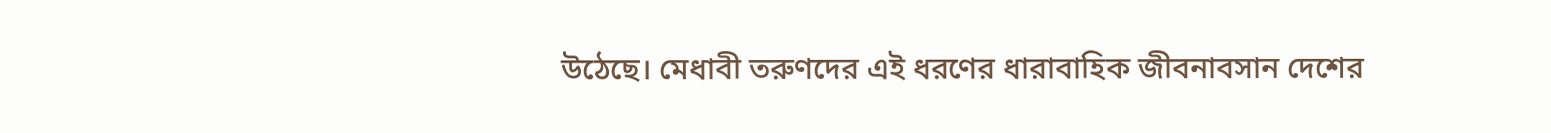উঠেছে। মেধাবী তরুণদের এই ধরণের ধারাবাহিক জীবনাবসান দেশের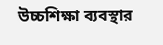উচ্চশিক্ষা ব্যবস্থার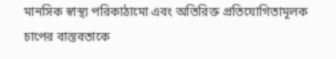মানসিক স্বাস্থ্য পরিকাঠামো এবং অতিরিক্ত প্রতিযোগিতামূলক চাপের বাস্তবতাকে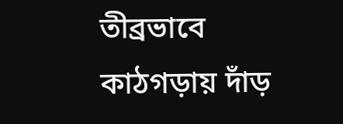তীব্রভাবে কাঠগড়ায় দাঁড়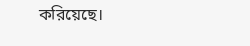করিয়েছে।